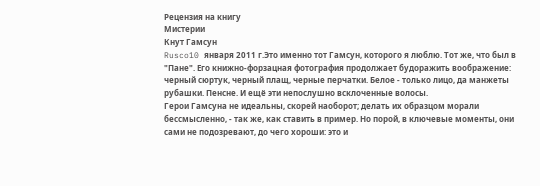Рецензия на книгу
Мистерии
Кнут Гамсун
Rusco10 января 2011 г.Это именно тот Гамсун, которого я люблю. Тот же, что был в "Пане". Его книжно-форзацная фотография продолжает будоражить воображение: черный сюртук, черный плащ, черные перчатки. Белое - только лицо, да манжеты рубашки. Пенсне. И ещё эти непослушно всклоченные волосы.
Герои Гамсуна не идеальны, скорей наоборот; делать их образцом морали бессмысленно, - так же, как ставить в пример. Но порой, в ключевые моменты, они сами не подозревают, до чего хороши: это и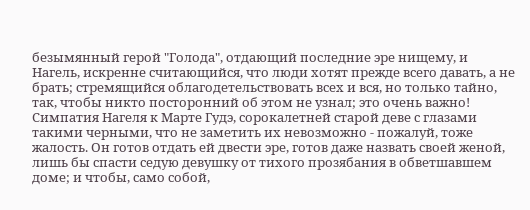безымянный герой "Голода", отдающий последние эре нищему, и Нагель, искренне считающийся, что люди хотят прежде всего давать, а не брать; стремящийся облагодетельствовать всех и вся, но только тайно, так, чтобы никто посторонний об этом не узнал; это очень важно!
Симпатия Нагеля к Марте Гудэ, сорокалетней старой деве с глазами такими черными, что не заметить их невозможно - пожалуй, тоже жалость. Он готов отдать ей двести эре, готов даже назвать своей женой, лишь бы спасти седую девушку от тихого прозябания в обветшавшем доме; и чтобы, само собой,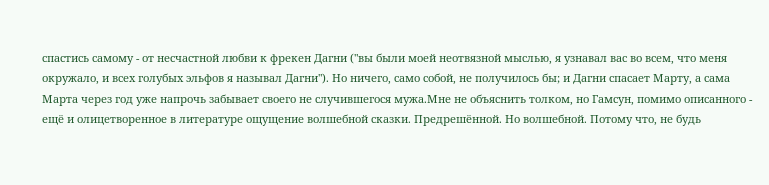спастись самому - от несчастной любви к фрекен Дагни ("вы были моей неотвязной мыслью, я узнавал вас во всем, что меня окружало, и всех голубых эльфов я называл Дагни"). Но ничего, само собой, не получилось бы; и Дагни спасает Марту, а сама Марта через год уже напрочь забывает своего не случившегося мужа.Мне не объяснить толком, но Гамсун, помимо описанного - ещё и олицетворенное в литературе ощущение волшебной сказки. Предрешённой. Но волшебной. Потому что, не будь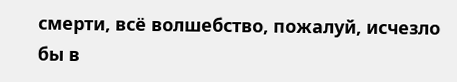смерти, всё волшебство, пожалуй, исчезло бы в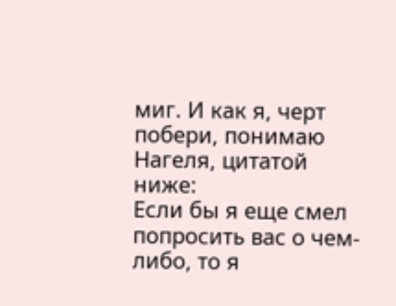миг. И как я, черт побери, понимаю Нагеля, цитатой ниже:
Если бы я еще смел попросить вас о чем-либо, то я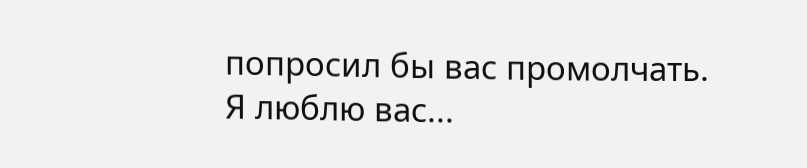попросил бы вас промолчать. Я люблю вас...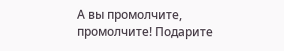А вы промолчите, промолчите! Подарите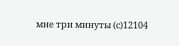мне три минуты (с)12104